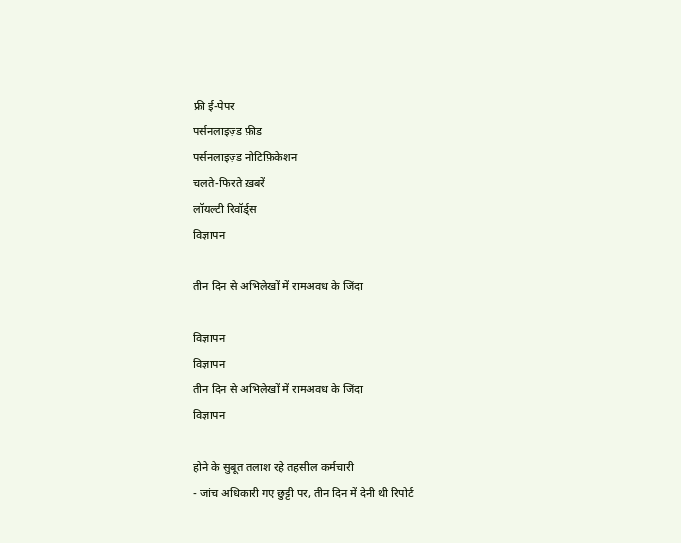फ्री ई-पेपर
पर्सनलाइज़्ड फ़ीड
पर्सनलाइज़्ड नोटिफ़िकेशन
चलते-फिरते ख़बरें
लॉयल्टी रिवॉर्ड्स
विज्ञापन

तीन दिन से अभिलेखों में रामअवध के जिंदा

विज्ञापन
विज्ञापन
तीन दिन से अभिलेखों में रामअवध के जिंदा
विज्ञापन

होने के सुबूत तलाश रहे तहसील कर्मचारी
- जांच अधिकारी गए छुट्टी पर, तीन दिन में देनी थी रिपोर्ट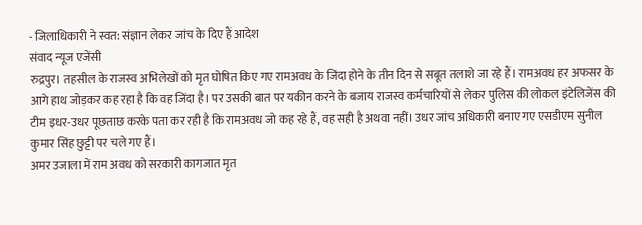- जिलाधिकारी ने स्वत: संज्ञान लेकर जांच के दिए हैं आदेश
संवाद न्यूज एजेंसी
रुद्रपुर। तहसील के राजस्व अभिलेखों को मृत घोषित किए गए रामअवध के जिंदा होने के तीन दिन से सबूत तलाशे जा रहे हैं। रामअवध हर अफसर के आगे हाथ जोड़कर कह रहा है कि वह जिंदा है। पर उसकी बात पर यकीन करने के बजाय राजस्व कर्मचारियों से लेकर पुलिस की लोकल इंटेलिजेंस की टीम इधर-उधर पूछताछ करके पता कर रही है कि रामअवध जो कह रहे हैं, वह सही है अथवा नहीं। उधर जांच अधिकारी बनाए गए एसडीएम सुनील कुमार सिंह छुट्टी पर चले गए हैं।
अमर उजाला में राम अवध को सरकारी कागजात मृत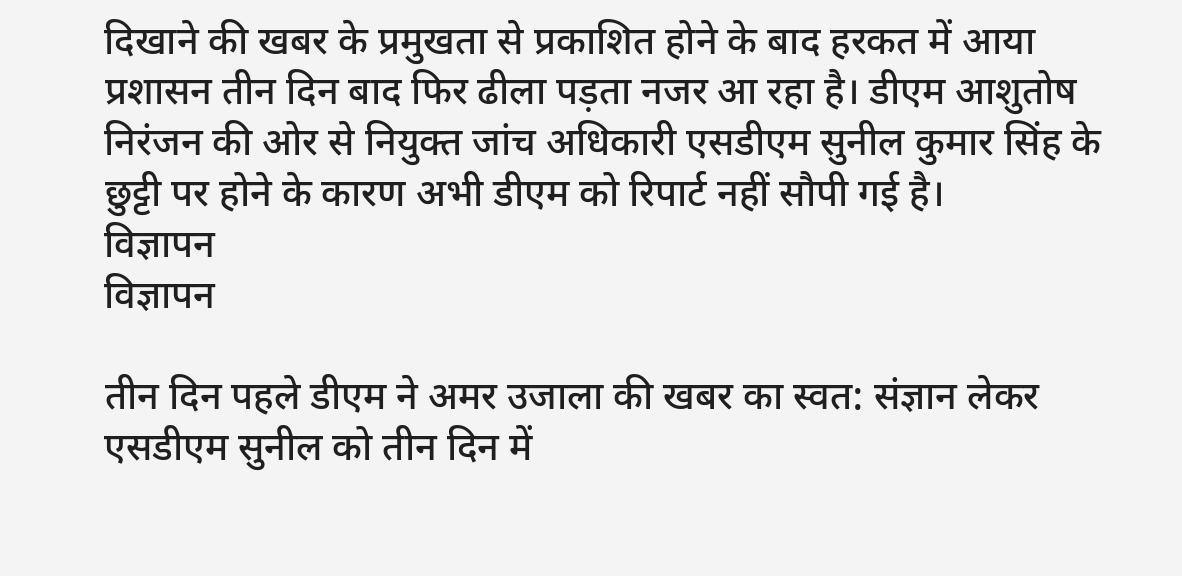दिखाने की खबर के प्रमुखता से प्रकाशित होने के बाद हरकत में आया प्रशासन तीन दिन बाद फिर ढीला पड़ता नजर आ रहा है। डीएम आशुतोष निरंजन की ओर से नियुक्त जांच अधिकारी एसडीएम सुनील कुमार सिंह के छुट्टी पर होने के कारण अभी डीएम को रिपार्ट नहीं सौपी गई है।
विज्ञापन
विज्ञापन

तीन दिन पहले डीएम ने अमर उजाला की खबर का स्वत: संज्ञान लेकर एसडीएम सुनील को तीन दिन में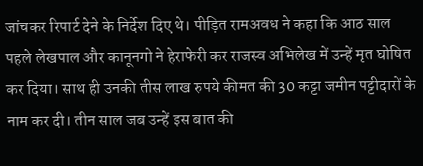जांचकर रिपार्ट देने के निर्देश दिए थे। पीड़ित रामअवध ने कहा कि आठ साल पहले लेखपाल और कानूनगो ने हेराफेरी कर राजस्व अभिलेख में उन्हें मृत घोषित कर दिया। साथ ही उनकी तीस लाख रुपये कीमत की 30 कट्टा जमीन पट्टीदारों के नाम कर दी। तीन साल जब उन्हें इस बात की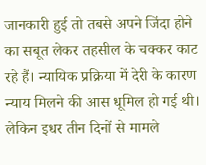जानकारी हुई तो तबसे अपने जिंदा होने का सबूत लेकर तहसील के चक्कर काट रहे हैं। न्यायिक प्रक्रिया में देरी के कारण न्याय मिलने की आस धूमिल हो गई थी। लेकिन इधर तीन दिनों से मामले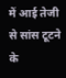में आई तेजी से सांस टूटने के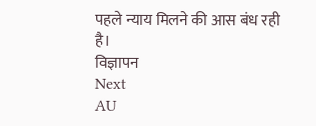पहले न्याय मिलने की आस बंध रही है।
विज्ञापन
Next
AU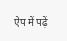ऐप में पढ़ें